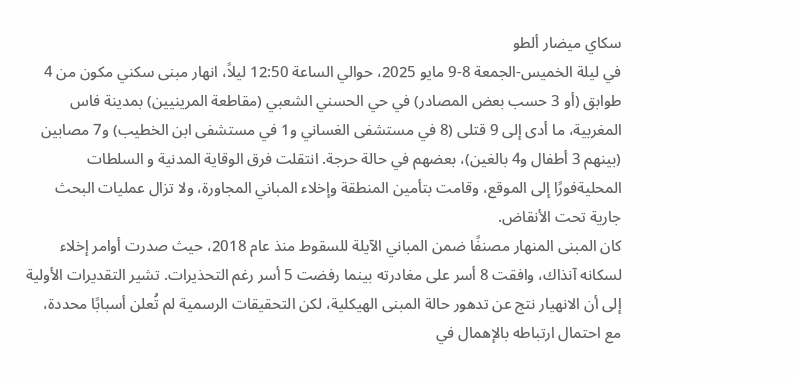سكاي ميضار ألطو
في ليلة الخميس-الجمعة 8-9 مايو 2025، حوالي الساعة 12:50 ليلاً، انهار مبنى سكني مكون من 4 طوابق (أو 3 حسب بعض المصادر) في حي الحسني الشعبي (مقاطعة المرينيين) بمدينة فاس المغربية، ما أدى إلى 9 قتلى (8 في مستشفى الغساني و1 في مستشفى ابن الخطيب) و7 مصابين (بينهم 3 أطفال و4 بالغين)، بعضهم في حالة حرجة. انتقلت فرق الوقاية المدنية و السلطات المحليةفورًا إلى الموقع، وقامت بتأمين المنطقة وإخلاء المباني المجاورة، ولا تزال عمليات البحث جارية تحت الأنقاض.
كان المبنى المنهار مصنفًا ضمن المباني الآيلة للسقوط منذ عام 2018، حيث صدرت أوامر إخلاء لسكانه آنذاك، وافقت 8 أسر على مغادرته بينما رفضت 5 أسر رغم التحذيرات. تشير التقديرات الأولية إلى أن الانهيار نتج عن تدهور حالة المبنى الهيكلية، لكن التحقيقات الرسمية لم تُعلن أسبابًا محددة، مع احتمال ارتباطه بالإهمال في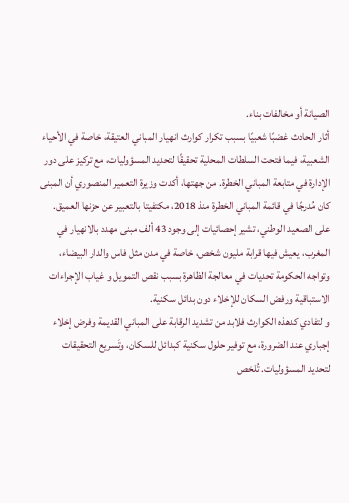الصيانة أو مخالفات بناء.
أثار الحادث غضبًا شعبيًا بسبب تكرار كوارث انهيار المباني العتيقة، خاصة في الأحياء الشعبية، فيما فتحت السلطات المحلية تحقيقًا لتحديد المسؤوليات، مع تركيز على دور الإدارة في متابعة المباني الخطرة. من جهتها، أكدت وزيرة التعمير المنصوري أن المبنى كان مُدرجًا في قائمة المباني الخطرة منذ 2018، مكتفيتا بالتعبير عن حزنها العميق.
على الصعيد الوطني، تشير إحصائيات إلى وجود 43 ألف مبنى مهدد بالانهيار في المغرب، يعيش فيها قرابة مليون شخص، خاصة في مدن مثل فاس والدار البيضاء، وتواجه الحكومة تحديات في معالجة الظاهرة بسبب نقص التمويل و غياب الإجراءات الاستباقية ورفض السكان للإخلاء دون بدائل سكنية.
و لتفادي كدهذه الكوارث فلابد من تشديد الرقابة على المباني القديمة وفرض إخلاء إجباري عند الضرورة، مع توفير حلول سكنية كبدائل للسكان، وتَسريع التحقيقات لتحديد المسؤوليات. تُلخص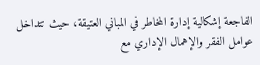الفاجعة إشكالية إدارة المخاطر في المباني العتيقة، حيث تتداخل عوامل الفقر والإهمال الإداري مع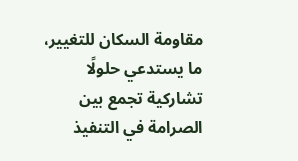مقاومة السكان للتغيير، ما يستدعي حلولًا تشاركية تجمع بين الصرامة في التنفيذ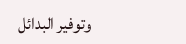وتوفير البدائل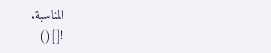المناسبة.
![]()